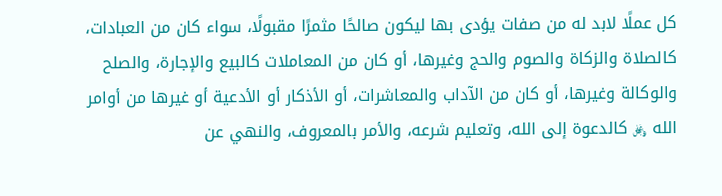كل عملًا لابد له من صفات يؤدى بها ليكون صالحًا مثمرًا مقبولًا، سواء كان من العبادات، كالصلاة والزكاة والصوم والحج وغيرها، أو كان من المعاملات كالبيع والإجارة، والصلح والوكالة وغيرها، أو كان من الآداب والمعاشرات، أو الأذكار أو الأدعية أو غيرها من أوامر الله ﷿ كالدعوة إلى الله، وتعليم شرعه، والأمر بالمعروف، والنهي عن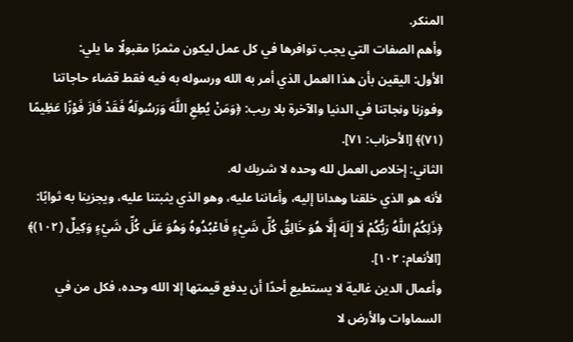المنكر.
وأهم الصفات التي يجب توافرها في كل عمل ليكون مثمرًا مقبولًا ما يلي:
الأول: اليقين بأن هذا العمل الذي أمر به الله ورسوله به فيه فقط قضاء حاجاتنا وفوزنا ونجاتنا في الدنيا والآخرة بلا ريب: ﴿وَمَنْ يُطِعِ اللَّهَ وَرَسُولَهُ فَقَدْ فَازَ فَوْزًا عَظِيمًا (٧١)﴾ [الأحزاب: ٧١].
الثاني: إخلاص العمل لله وحده لا شريك له.
لأنه هو الذي خلقنا وهدانا إليه، وأعاننا عليه، وهو الذي يثبتنا عليه، ويجزينا به ثوابًا: ﴿ذَلِكُمُ اللَّهُ رَبُّكُمْ لَا إِلَهَ إِلَّا هُوَ خَالِقُ كُلِّ شَيْءٍ فَاعْبُدُوهُ وَهُوَ عَلَى كُلِّ شَيْءٍ وَكِيلٌ (١٠٢)﴾ [الأنعام: ١٠٢].
وأعمال الدين غالية لا يستطيع أحدًا أن يدفع قيمتها إلا الله وحده، فكل من في السماوات والأرض لا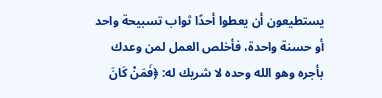يستطيعون أن يعطوا أحدًا ثواب تسبيحة واحد أو حسنة واحدة، فأخلص العمل لمن وعدك بأجره وهو الله وحده لا شريك له: ﴿فَمَنْ كَانَ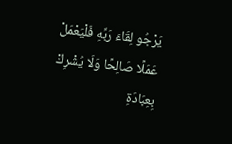يَرْجُو لِقَاءَ رَبِّهِ فَلْيَعْمَلْ عَمَلًا صَالِحًا وَلَا يُشْرِكْ بِعِبَادَةِ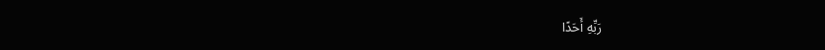رَبِّهِ أَحَدًا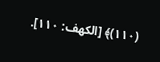(١١٠)﴾ [الكهف: ١١٠].